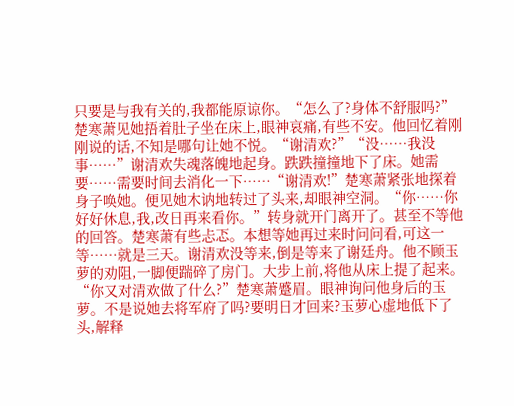只要是与我有关的,我都能原谅你。“怎么了?身体不舒服吗?”楚寒萧见她捂着肚子坐在床上,眼神哀痛,有些不安。他回忆着刚刚说的话,不知是哪句让她不悦。“谢清欢?”“没……我没事……”谢清欢失魂落魄地起身。跌跌撞撞地下了床。她需要……需要时间去消化一下……“谢清欢!”楚寒萧紧张地探着身子唤她。便见她木讷地转过了头来,却眼神空洞。“你……你好好休息,我,改日再来看你。”转身就开门离开了。甚至不等他的回答。楚寒萧有些忐忑。本想等她再过来时问问看,可这一等……就是三天。谢清欢没等来,倒是等来了谢廷舟。他不顾玉萝的劝阻,一脚便踹碎了房门。大步上前,将他从床上提了起来。“你又对清欢做了什么?”楚寒萧蹙眉。眼神询问他身后的玉萝。不是说她去将军府了吗?要明日才回来?玉萝心虚地低下了头,解释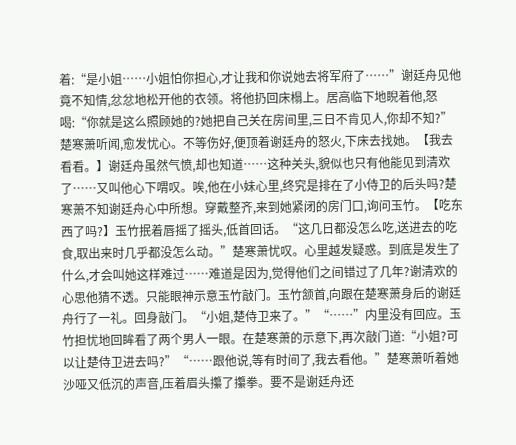着:“是小姐……小姐怕你担心,才让我和你说她去将军府了……”谢廷舟见他竟不知情,忿忿地松开他的衣领。将他扔回床榻上。居高临下地睨着他,怒喝:“你就是这么照顾她的?她把自己关在房间里,三日不肯见人,你却不知?”楚寒萧听闻,愈发忧心。不等伤好,便顶着谢廷舟的怒火,下床去找她。【我去看看。】谢廷舟虽然气愤,却也知道……这种关头,貌似也只有他能见到清欢了……又叫他心下喟叹。唉,他在小妹心里,终究是排在了小侍卫的后头吗?楚寒萧不知谢廷舟心中所想。穿戴整齐,来到她紧闭的房门口,询问玉竹。【吃东西了吗?】玉竹抿着唇摇了摇头,低首回话。“这几日都没怎么吃,送进去的吃食,取出来时几乎都没怎么动。”楚寒萧忧叹。心里越发疑惑。到底是发生了什么,才会叫她这样难过……难道是因为,觉得他们之间错过了几年?谢清欢的心思他猜不透。只能眼神示意玉竹敲门。玉竹颔首,向跟在楚寒萧身后的谢廷舟行了一礼。回身敲门。“小姐,楚侍卫来了。”“……”内里没有回应。玉竹担忧地回眸看了两个男人一眼。在楚寒萧的示意下,再次敲门道:“小姐?可以让楚侍卫进去吗?”“……跟他说,等有时间了,我去看他。”楚寒萧听着她沙哑又低沉的声音,压着眉头攥了攥拳。要不是谢廷舟还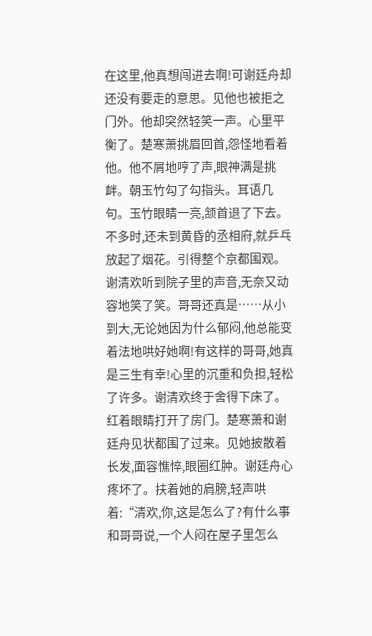在这里,他真想闯进去啊!可谢廷舟却还没有要走的意思。见他也被拒之门外。他却突然轻笑一声。心里平衡了。楚寒萧挑眉回首,怨怪地看着他。他不屑地哼了声,眼神满是挑衅。朝玉竹勾了勾指头。耳语几句。玉竹眼睛一亮,颔首退了下去。不多时,还未到黄昏的丞相府,就乒乓放起了烟花。引得整个京都围观。谢清欢听到院子里的声音,无奈又动容地笑了笑。哥哥还真是……从小到大,无论她因为什么郁闷,他总能变着法地哄好她啊!有这样的哥哥,她真是三生有幸!心里的沉重和负担,轻松了许多。谢清欢终于舍得下床了。红着眼睛打开了房门。楚寒萧和谢廷舟见状都围了过来。见她披散着长发,面容憔悴,眼圈红肿。谢廷舟心疼坏了。扶着她的肩膀,轻声哄着:“清欢,你,这是怎么了?有什么事和哥哥说,一个人闷在屋子里怎么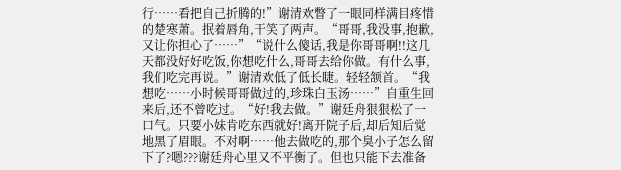行……看把自己折腾的!”谢清欢瞥了一眼同样满目疼惜的楚寒萧。抿着唇角,干笑了两声。“哥哥,我没事,抱歉,又让你担心了……”“说什么傻话,我是你哥哥啊!!这几天都没好好吃饭,你想吃什么,哥哥去给你做。有什么事,我们吃完再说。”谢清欢低了低长睫。轻轻颔首。“我想吃……小时候哥哥做过的,珍珠白玉汤……”自重生回来后,还不曾吃过。“好!我去做。”谢廷舟狠狠松了一口气。只要小妹肯吃东西就好!离开院子后,却后知后觉地黑了眉眼。不对啊……他去做吃的,那个臭小子怎么留下了?嗯???谢廷舟心里又不平衡了。但也只能下去准备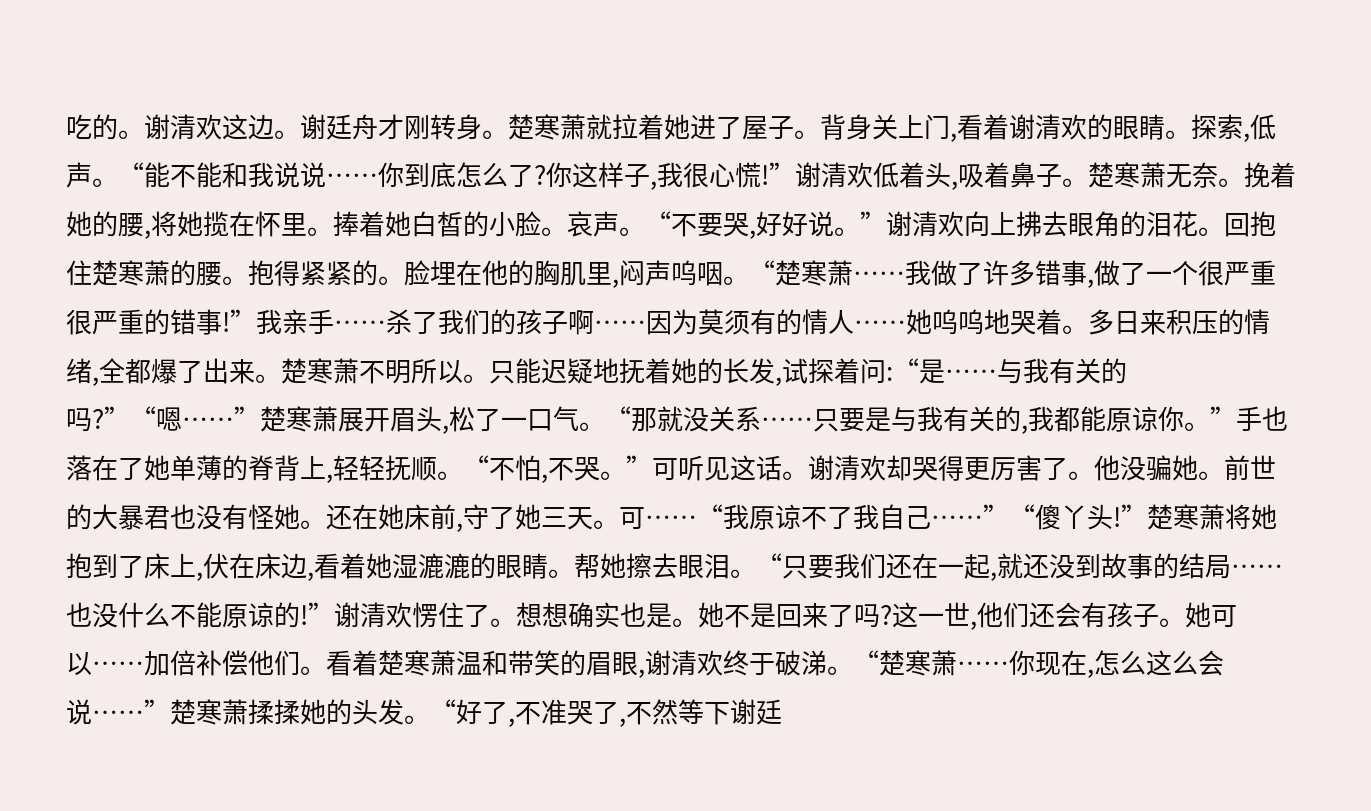吃的。谢清欢这边。谢廷舟才刚转身。楚寒萧就拉着她进了屋子。背身关上门,看着谢清欢的眼睛。探索,低声。“能不能和我说说……你到底怎么了?你这样子,我很心慌!”谢清欢低着头,吸着鼻子。楚寒萧无奈。挽着她的腰,将她揽在怀里。捧着她白皙的小脸。哀声。“不要哭,好好说。”谢清欢向上拂去眼角的泪花。回抱住楚寒萧的腰。抱得紧紧的。脸埋在他的胸肌里,闷声呜咽。“楚寒萧……我做了许多错事,做了一个很严重很严重的错事!”我亲手……杀了我们的孩子啊……因为莫须有的情人……她呜呜地哭着。多日来积压的情绪,全都爆了出来。楚寒萧不明所以。只能迟疑地抚着她的长发,试探着问:“是……与我有关的吗?”“嗯……”楚寒萧展开眉头,松了一口气。“那就没关系……只要是与我有关的,我都能原谅你。”手也落在了她单薄的脊背上,轻轻抚顺。“不怕,不哭。”可听见这话。谢清欢却哭得更厉害了。他没骗她。前世的大暴君也没有怪她。还在她床前,守了她三天。可……“我原谅不了我自己……”“傻丫头!”楚寒萧将她抱到了床上,伏在床边,看着她湿漉漉的眼睛。帮她擦去眼泪。“只要我们还在一起,就还没到故事的结局……也没什么不能原谅的!”谢清欢愣住了。想想确实也是。她不是回来了吗?这一世,他们还会有孩子。她可以……加倍补偿他们。看着楚寒萧温和带笑的眉眼,谢清欢终于破涕。“楚寒萧……你现在,怎么这么会说……”楚寒萧揉揉她的头发。“好了,不准哭了,不然等下谢廷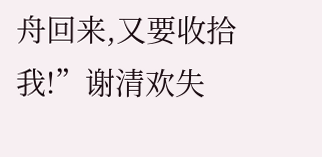舟回来,又要收拾我!”谢清欢失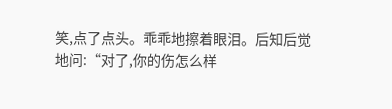笑,点了点头。乖乖地擦着眼泪。后知后觉地问:“对了,你的伤怎么样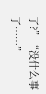了?”“没什么事了……”